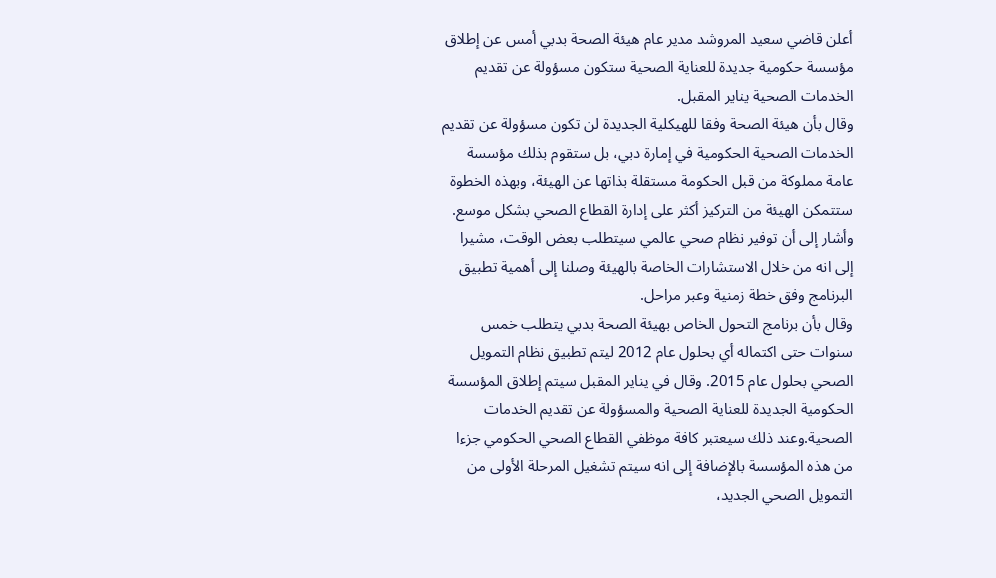أعلن قاضي سعيد المروشد مدير عام هيئة الصحة بدبي أمس عن إطلاق مؤسسة حكومية جديدة للعناية الصحية ستكون مسؤولة عن تقديم الخدمات الصحية يناير المقبل.
وقال بأن هيئة الصحة وفقا للهيكلية الجديدة لن تكون مسؤولة عن تقديم الخدمات الصحية الحكومية في إمارة دبي، بل ستقوم بذلك مؤسسة عامة مملوكة من قبل الحكومة مستقلة بذاتها عن الهيئة، وبهذه الخطوة ستتمكن الهيئة من التركيز أكثر على إدارة القطاع الصحي بشكل موسع. وأشار إلى أن توفير نظام صحي عالمي سيتطلب بعض الوقت، مشيرا إلى انه من خلال الاستشارات الخاصة بالهيئة وصلنا إلى أهمية تطبيق البرنامج وفق خطة زمنية وعبر مراحل.
وقال بأن برنامج التحول الخاص بهيئة الصحة بدبي يتطلب خمس سنوات حتى اكتماله أي بحلول عام 2012 ليتم تطبيق نظام التمويل الصحي بحلول عام 2015. وقال في يناير المقبل سيتم إطلاق المؤسسة الحكومية الجديدة للعناية الصحية والمسؤولة عن تقديم الخدمات الصحية.وعند ذلك سيعتبر كافة موظفي القطاع الصحي الحكومي جزءا من هذه المؤسسة بالإضافة إلى انه سيتم تشغيل المرحلة الأولى من التمويل الصحي الجديد،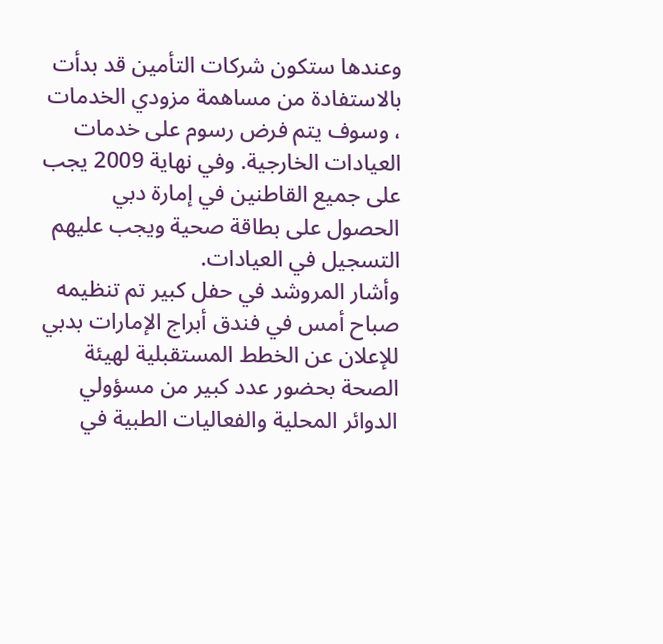وعندها ستكون شركات التأمين قد بدأت بالاستفادة من مساهمة مزودي الخدمات ، وسوف يتم فرض رسوم على خدمات العيادات الخارجية. وفي نهاية 2009 يجب على جميع القاطنين في إمارة دبي الحصول على بطاقة صحية ويجب عليهم التسجيل في العيادات.
وأشار المروشد في حفل كبير تم تنظيمه صباح أمس في فندق أبراج الإمارات بدبي للإعلان عن الخطط المستقبلية لهيئة الصحة بحضور عدد كبير من مسؤولي الدوائر المحلية والفعاليات الطبية في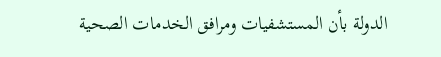الدولة بأن المستشفيات ومرافق الخدمات الصحية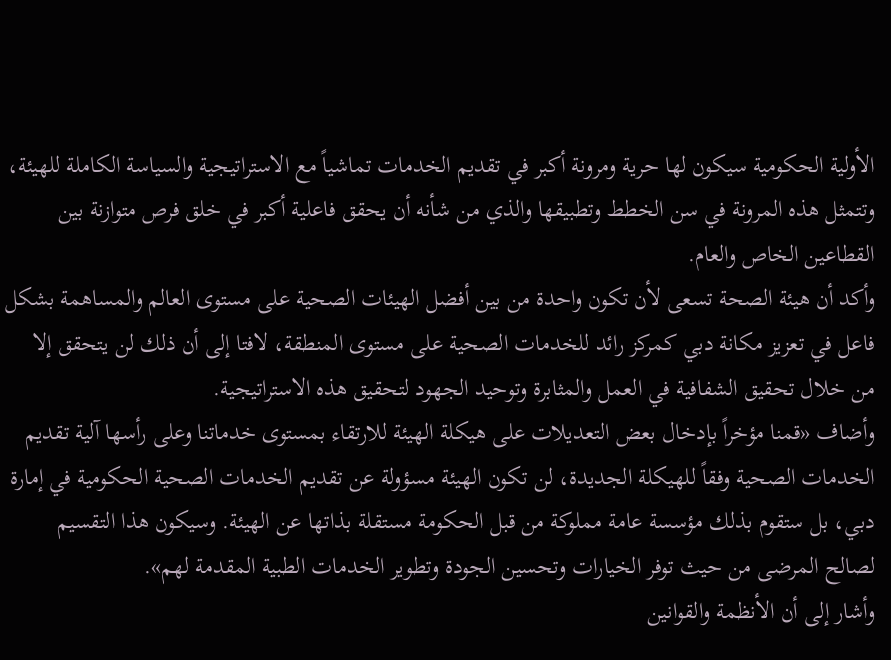الأولية الحكومية سيكون لها حرية ومرونة أكبر في تقديم الخدمات تماشياً مع الاستراتيجية والسياسة الكاملة للهيئة، وتتمثل هذه المرونة في سن الخطط وتطبيقها والذي من شأنه أن يحقق فاعلية أكبر في خلق فرص متوازنة بين القطاعين الخاص والعام.
وأكد أن هيئة الصحة تسعى لأن تكون واحدة من بين أفضل الهيئات الصحية على مستوى العالم والمساهمة بشكل فاعل في تعزيز مكانة دبي كمركز رائد للخدمات الصحية على مستوى المنطقة، لافتا إلى أن ذلك لن يتحقق إلا من خلال تحقيق الشفافية في العمل والمثابرة وتوحيد الجهود لتحقيق هذه الاستراتيجية.
وأضاف «قمنا مؤخراً بإدخال بعض التعديلات على هيكلة الهيئة للارتقاء بمستوى خدماتنا وعلى رأسها آلية تقديم الخدمات الصحية وفقاً للهيكلة الجديدة، لن تكون الهيئة مسؤولة عن تقديم الخدمات الصحية الحكومية في إمارة دبي، بل ستقوم بذلك مؤسسة عامة مملوكة من قبل الحكومة مستقلة بذاتها عن الهيئة. وسيكون هذا التقسيم لصالح المرضى من حيث توفر الخيارات وتحسين الجودة وتطوير الخدمات الطبية المقدمة لهم».
وأشار إلى أن الأنظمة والقوانين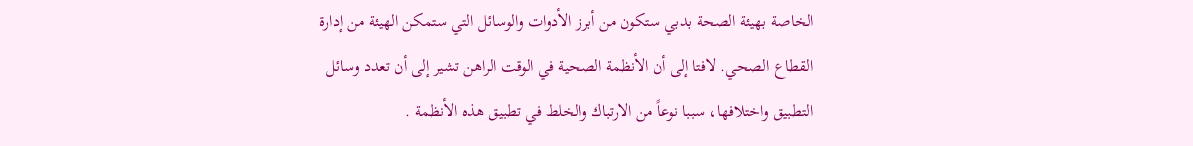الخاصة بهيئة الصحة بدبي ستكون من أبرز الأدوات والوسائل التي ستمكن الهيئة من إدارة القطاع الصحي. لافتا إلى أن الأنظمة الصحية في الوقت الراهن تشير إلى أن تعدد وسائل التطبيق واختلافها، سببا نوعاً من الارتباك والخلط في تطبيق هذه الأنظمة .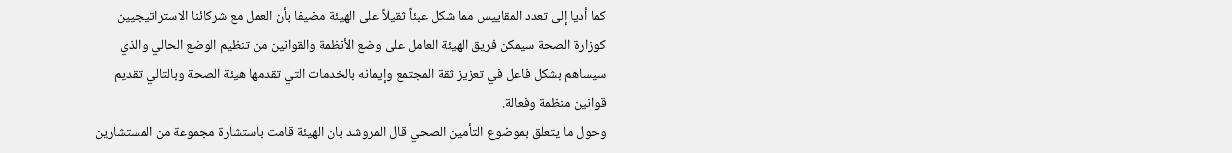كما أديا إلى تعدد المقاييس مما شكل عبئاً ثقيلاً على الهيئة مضيفا بأن العمل مع شركائنا الاستراتيجيين كوزارة الصحة سيمكن فريق الهيئة العامل على وضع الأنظمة والقوانين من تنظيم الوضع الحالي والذي سيساهم بشكل فاعل في تعزيز ثقة المجتمع وإيمانه بالخدمات التي تقدمها هيئة الصحة وبالتالي تقديم قوانين منظمة وفعالة.
وحول ما يتعلق بموضوع التأمين الصحي قال المروشد بان الهيئة قامت باستشارة مجموعة من المستشارين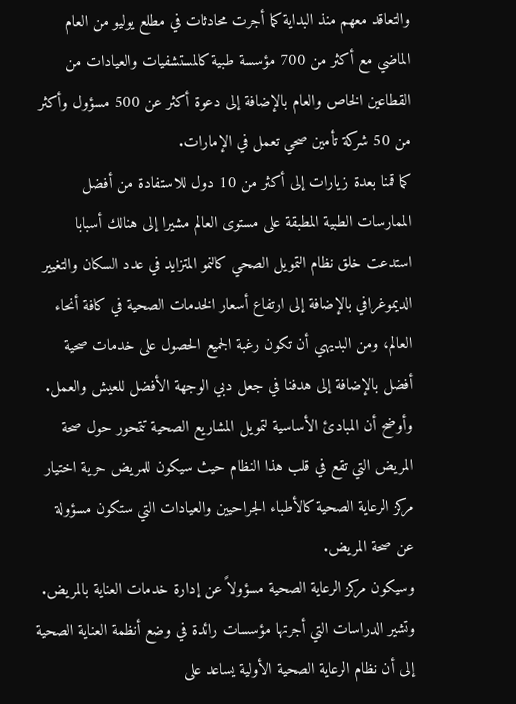والتعاقد معهم منذ البداية كما أجرت محادثات في مطلع يوليو من العام الماضي مع أكثر من 700 مؤسسة طبية كالمستشفيات والعيادات من القطاعين الخاص والعام بالإضافة إلى دعوة أكثر عن 500 مسؤول وأكثر من 50 شركة تأمين صحي تعمل في الإمارات.
كما قمنا بعدة زيارات إلى أكثر من 10 دول للاستفادة من أفضل الممارسات الطبية المطبقة على مستوى العالم مشيرا إلى هنالك أسبابا استدعت خلق نظام التمويل الصحي كالنمو المتزايد في عدد السكان والتغيير الديموغرافي بالإضافة إلى ارتفاع أسعار الخدمات الصحية في كافة أنحاء العالم، ومن البديهي أن تكون رغبة الجميع الحصول على خدمات صحية أفضل بالإضافة إلى هدفنا في جعل دبي الوجهة الأفضل للعيش والعمل.
وأوضح أن المبادئ الأساسية لتمويل المشاريع الصحية تتمحور حول صحة المريض التي تقع في قلب هذا النظام حيث سيكون للمريض حرية اختيار مركز الرعاية الصحية كالأطباء الجراحيين والعيادات التي ستكون مسؤولة عن صحة المريض.
وسيكون مركز الرعاية الصحية مسؤولاً عن إدارة خدمات العناية بالمريض. وتشير الدراسات التي أجرتها مؤسسات رائدة في وضع أنظمة العناية الصحية إلى أن نظام الرعاية الصحية الأولية يساعد على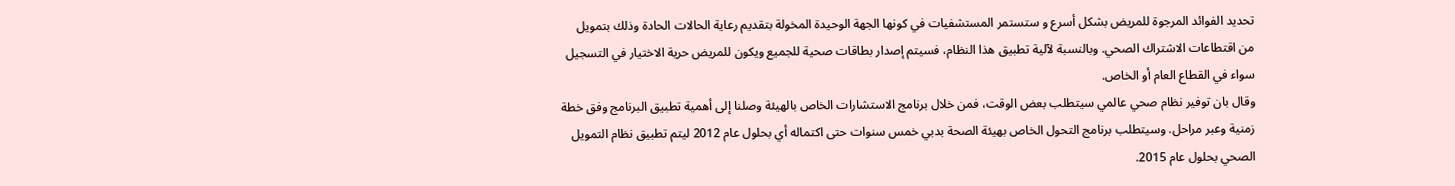تحديد الفوائد المرجوة للمريض بشكل أسرع و ستستمر المستشفيات في كونها الجهة الوحيدة المخولة بتقديم رعاية الحالات الحادة وذلك بتمويل من اقتطاعات الاشتراك الصحي. وبالنسبة لآلية تطبيق هذا النظام، فسيتم إصدار بطاقات صحية للجميع ويكون للمريض حرية الاختيار في التسجيل سواء في القطاع العام أو الخاص.
وقال بان توفير نظام صحي عالمي سيتطلب بعض الوقت، فمن خلال برنامج الاستشارات الخاص بالهيئة وصلنا إلى أهمية تطبيق البرنامج وفق خطة زمنية وعبر مراحل. وسيتطلب برنامج التحول الخاص بهيئة الصحة بدبي خمس سنوات حتى اكتماله أي بحلول عام 2012 ليتم تطبيق نظام التمويل الصحي بحلول عام 2015.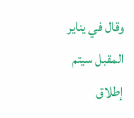وقال في يناير المقبل سيتم إطلاق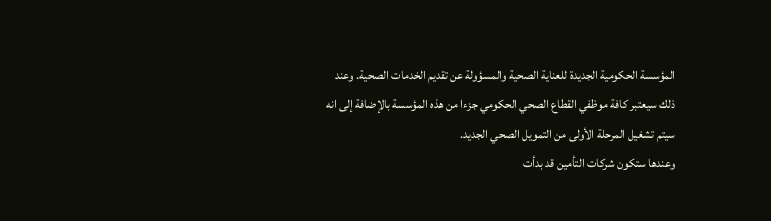المؤسسة الحكومية الجديدة للعناية الصحية والمسؤولة عن تقديم الخدمات الصحية. وعند ذلك سيعتبر كافة موظفي القطاع الصحي الحكومي جزءا من هذه المؤسسة بالإضافة إلى انه سيتم تشغيل المرحلة الأولى من التمويل الصحي الجديد.
وعندها ستكون شركات التأمين قد بدأت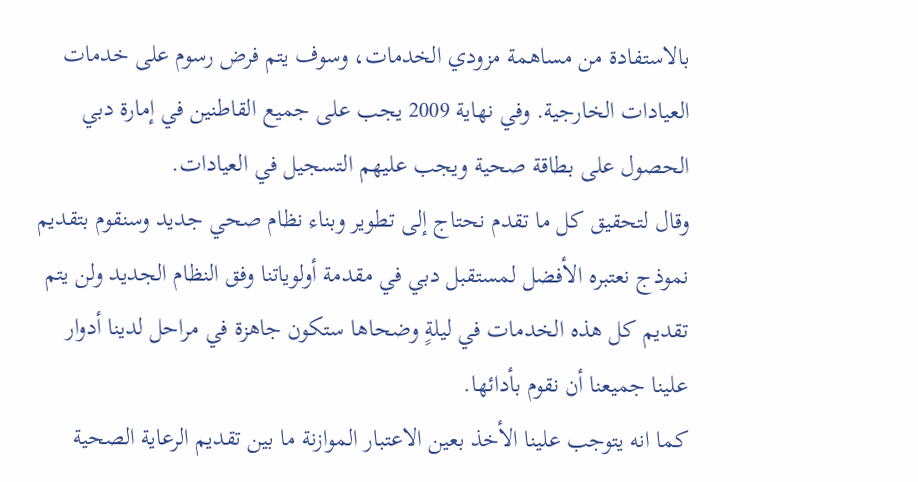بالاستفادة من مساهمة مزودي الخدمات، وسوف يتم فرض رسوم على خدمات العيادات الخارجية. وفي نهاية 2009 يجب على جميع القاطنين في إمارة دبي الحصول على بطاقة صحية ويجب عليهم التسجيل في العيادات.
وقال لتحقيق كل ما تقدم نحتاج إلى تطوير وبناء نظام صحي جديد وسنقوم بتقديم نموذج نعتبره الأفضل لمستقبل دبي في مقدمة أولوياتنا وفق النظام الجديد ولن يتم تقديم كل هذه الخدمات في ليلةٍ وضحاها ستكون جاهزة في مراحل لدينا أدوار علينا جميعنا أن نقوم بأدائها.
كما انه يتوجب علينا الأخذ بعين الاعتبار الموازنة ما بين تقديم الرعاية الصحية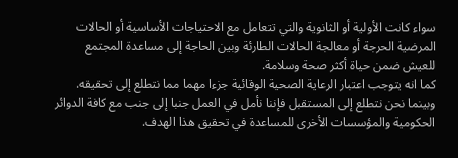سواء كانت الأولية أو الثانوية والتي تتعامل مع الاحتياجات الأساسية أو الحالات المرضية الحرجة أو معالجة الحالات الطارئة وبين الحاجة إلى مساعدة المجتمع للعيش ضمن حياة أكثر صحة وسلامة.
كما انه يتوجب اعتبار الرعاية الصحية الوقائية جزءا مهما مما نتطلع إلى تحقيقه. وبينما نحن نتطلع إلى المستقبل فإننا نأمل في العمل جنبا إلى جنب مع كافة الدوائر الحكومية والمؤسسات الأخرى للمساعدة في تحقيق هذا الهدف.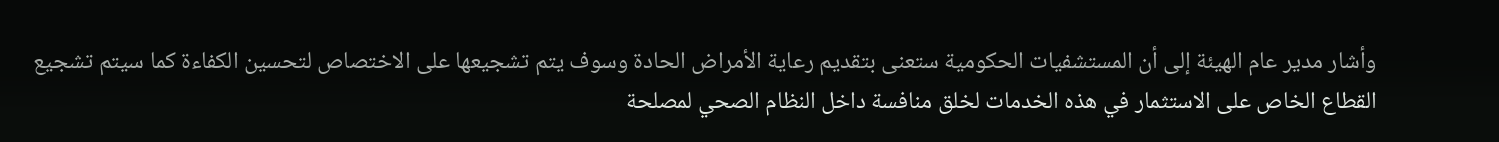وأشار مدير عام الهيئة إلى أن المستشفيات الحكومية ستعنى بتقديم رعاية الأمراض الحادة وسوف يتم تشجيعها على الاختصاص لتحسين الكفاءة كما سيتم تشجيع القطاع الخاص على الاستثمار في هذه الخدمات لخلق منافسة داخل النظام الصحي لمصلحة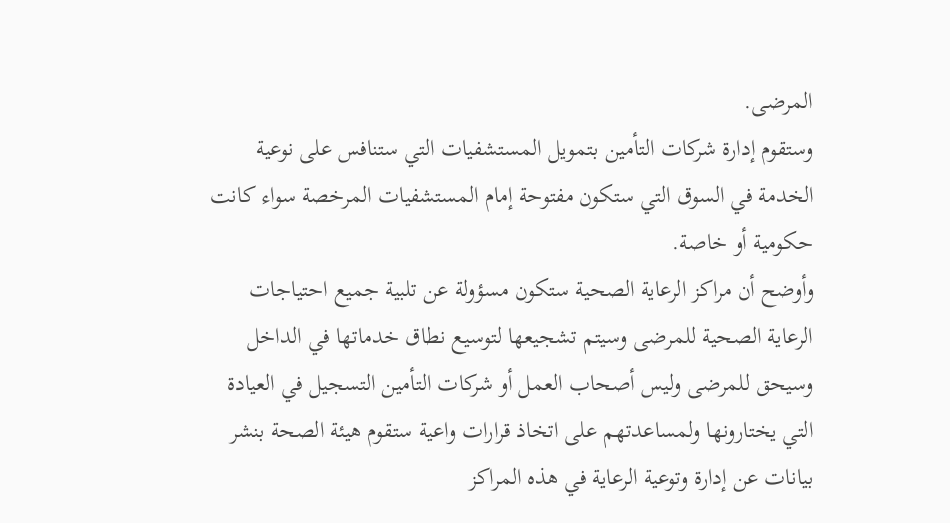المرضى.
وستقوم إدارة شركات التأمين بتمويل المستشفيات التي ستنافس على نوعية الخدمة في السوق التي ستكون مفتوحة إمام المستشفيات المرخصة سواء كانت حكومية أو خاصة.
وأوضح أن مراكز الرعاية الصحية ستكون مسؤولة عن تلبية جميع احتياجات الرعاية الصحية للمرضى وسيتم تشجيعها لتوسيع نطاق خدماتها في الداخل وسيحق للمرضى وليس أصحاب العمل أو شركات التأمين التسجيل في العيادة التي يختارونها ولمساعدتهم على اتخاذ قرارات واعية ستقوم هيئة الصحة بنشر بيانات عن إدارة وتوعية الرعاية في هذه المراكز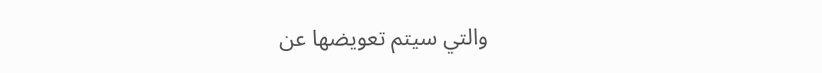والتي سيتم تعويضها عن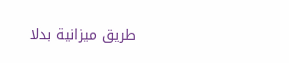طريق ميزانية بدلا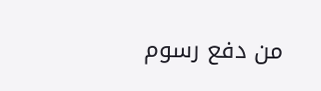من دفع رسوم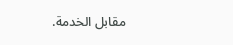مقابل الخدمة.